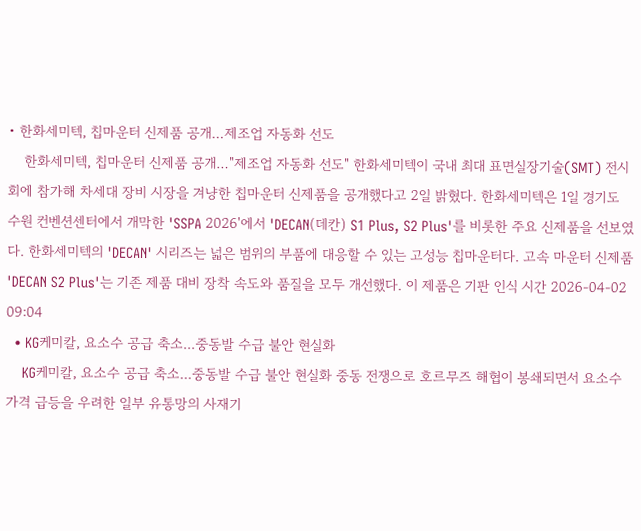• 한화세미텍, 칩마운터 신제품 공개…제조업 자동화 선도
    한화세미텍, 칩마운터 신제품 공개…"제조업 자동화 선도" 한화세미텍이 국내 최대 표면실장기술(SMT) 전시회에 참가해 차세대 장비 시장을 겨냥한 칩마운터 신제품을 공개했다고 2일 밝혔다. 한화세미텍은 1일 경기도 수원 컨벤션센터에서 개막한 'SSPA 2026'에서 'DECAN(데칸) S1 Plus, S2 Plus'를 비롯한 주요 신제품을 선보였다. 한화세미텍의 'DECAN' 시리즈는 넓은 범위의 부품에 대응할 수 있는 고성능 칩마운터다. 고속 마운터 신제품 'DECAN S2 Plus'는 기존 제품 대비 장착 속도와 품질을 모두 개선했다. 이 제품은 기판 인식 시간 2026-04-02 09:04
  • KG케미칼, 요소수 공급 축소...중동발 수급 불안 현실화
    KG케미칼, 요소수 공급 축소...중동발 수급 불안 현실화 중동 전쟁으로 호르무즈 해협이 봉쇄되면서 요소수 가격 급등을 우려한 일부 유통망의 사재기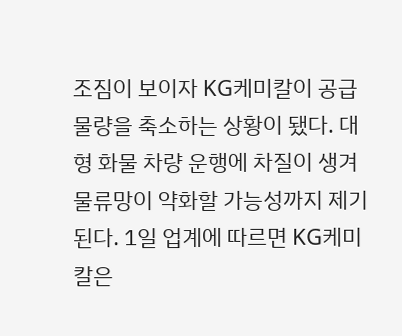조짐이 보이자 KG케미칼이 공급 물량을 축소하는 상황이 됐다. 대형 화물 차량 운행에 차질이 생겨 물류망이 약화할 가능성까지 제기된다. 1일 업계에 따르면 KG케미칼은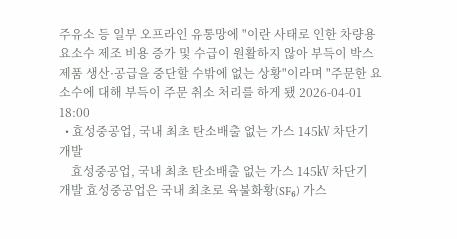주유소 등 일부 오프라인 유통망에 "이란 사태로 인한 차량용 요소수 제조 비용 증가 및 수급이 원활하지 않아 부득이 박스 제품 생산·공급을 중단할 수밖에 없는 상황"이라며 "주문한 요소수에 대해 부득이 주문 취소 처리를 하게 됐 2026-04-01 18:00
  • 효성중공업, 국내 최초 탄소배출 없는 가스 145㎸ 차단기 개발
    효성중공업, 국내 최초 탄소배출 없는 가스 145㎸ 차단기 개발 효성중공업은 국내 최초로 육불화황(SF₆) 가스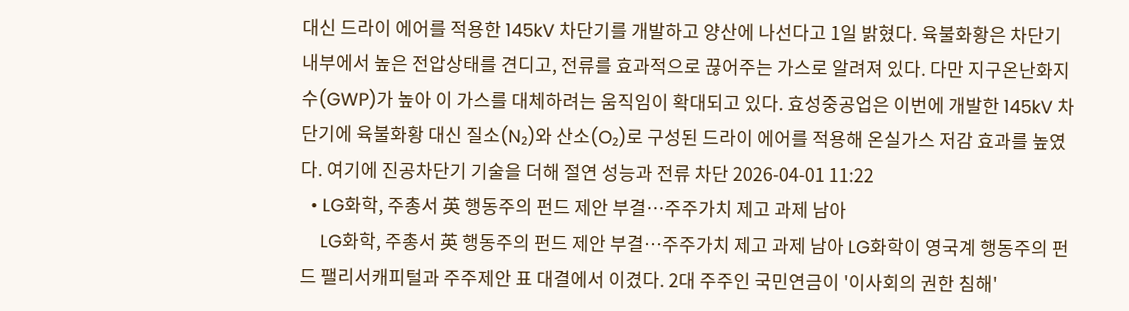대신 드라이 에어를 적용한 145kV 차단기를 개발하고 양산에 나선다고 1일 밝혔다. 육불화황은 차단기 내부에서 높은 전압상태를 견디고, 전류를 효과적으로 끊어주는 가스로 알려져 있다. 다만 지구온난화지수(GWP)가 높아 이 가스를 대체하려는 움직임이 확대되고 있다. 효성중공업은 이번에 개발한 145kV 차단기에 육불화황 대신 질소(N₂)와 산소(O₂)로 구성된 드라이 에어를 적용해 온실가스 저감 효과를 높였다. 여기에 진공차단기 기술을 더해 절연 성능과 전류 차단 2026-04-01 11:22
  • LG화학, 주총서 英 행동주의 펀드 제안 부결…주주가치 제고 과제 남아
    LG화학, 주총서 英 행동주의 펀드 제안 부결…주주가치 제고 과제 남아 LG화학이 영국계 행동주의 펀드 팰리서캐피털과 주주제안 표 대결에서 이겼다. 2대 주주인 국민연금이 '이사회의 권한 침해'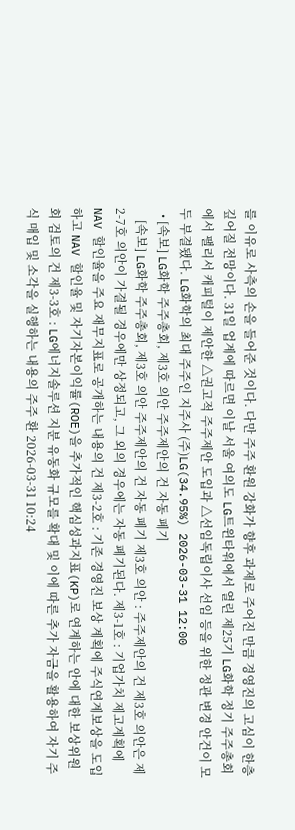를 이유로 사측의 손을 들어준 것이다. 다만 주주 환원 강화가 향후 과제로 주어진 만큼 경영진의 고심이 한층 깊어질 전망이다. 31일 업계에 따르면 이날 서울 여의도 LG트윈타워에서 열린 제25기 LG화학 정기 주주총회에서 팰리서 캐피털이 제안한 △권고적 주주제안 도입과 △선임독립이사 선임 등을 위한 정관 변경 안건이 모두 부결됐다. LG화학의 최대 주주인 지주사 (주)LG(34.95%) 2026-03-31 12:00
  • [속보] LG화학 주주총회, 제3호 의안 주주제안의 건 자동 폐기
    [속보] LG화학 주주총회, 제3호 의안 주주제안의 건 자동 폐기 제3호 의안 : 주주제안의 건 제3호 의안은 제2-7호 의안이 가결될 경우에만 상정되고, 그 외의 경우에는 자동 폐기된다. 제3-1호 : 기업가치 제고계획에 NAV 할인율을 주요 재무지표로 공개하는 내용의 건 제3-2호 : 기존 경영진 보상 계획에 주식연계보상을 도입하고 NAV 할인율 및 자기자본이익률(ROE)을 추가적인 핵심성과지표(KP)로 연계하는 안에 대한 보상위원회 검토의 건 제3-3호 : LG에너지솔루션 지분 유동화 규모를 확대 및 이에 따른 추가 자금을 활용하여 자기 주식 매입 및 소각을 실행하는 내용의 주주 환 2026-03-31 10:24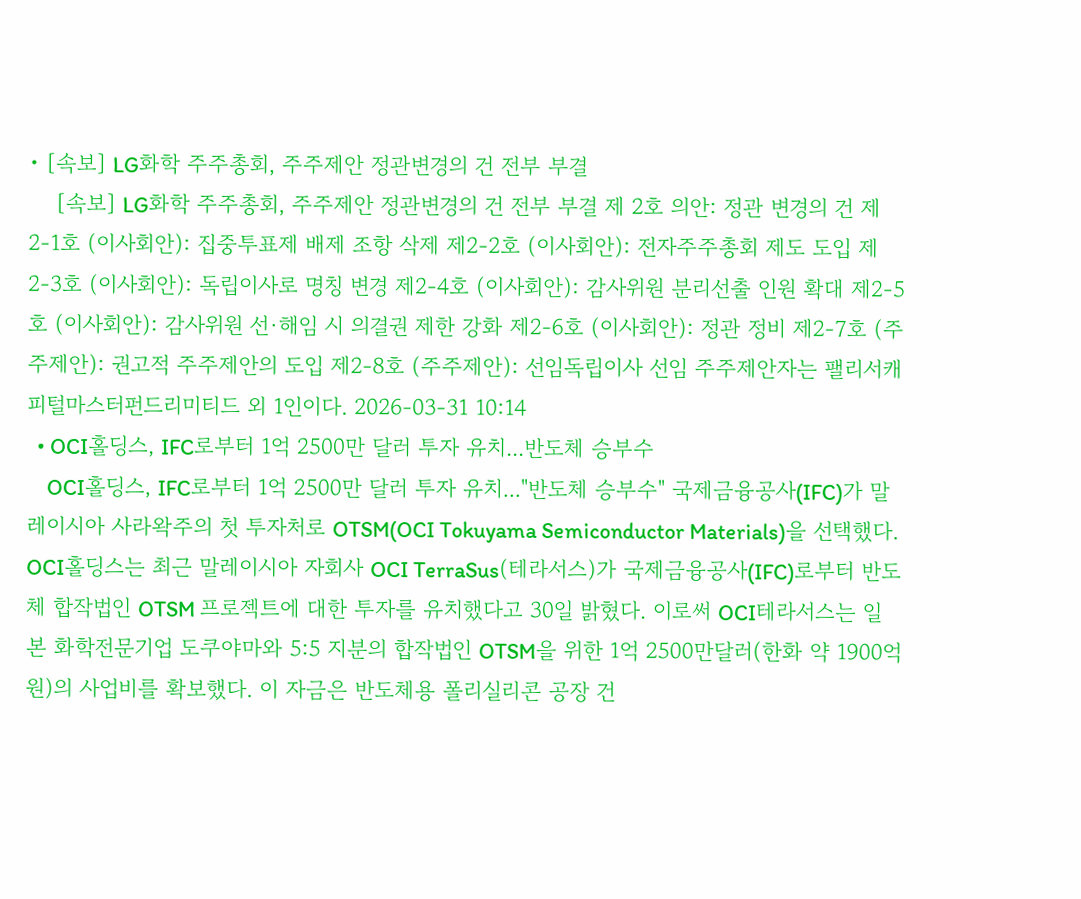• [속보] LG화학 주주총회, 주주제안 정관변경의 건 전부 부결
    [속보] LG화학 주주총회, 주주제안 정관변경의 건 전부 부결 제 2호 의안: 정관 변경의 건 제2-1호 (이사회안): 집중투표제 배제 조항 삭제 제2-2호 (이사회안): 전자주주총회 제도 도입 제2-3호 (이사회안): 독립이사로 명칭 변경 제2-4호 (이사회안): 감사위원 분리선출 인원 확대 제2-5호 (이사회안): 감사위원 선·해임 시 의결권 제한 강화 제2-6호 (이사회안): 정관 정비 제2-7호 (주주제안): 권고적 주주제안의 도입 제2-8호 (주주제안): 선임독립이사 선임 주주제안자는 팰리서캐피털마스터펀드리미티드 외 1인이다. 2026-03-31 10:14
  • OCI홀딩스, IFC로부터 1억 2500만 달러 투자 유치...반도체 승부수
    OCI홀딩스, IFC로부터 1억 2500만 달러 투자 유치..."반도체 승부수" 국제금융공사(IFC)가 말레이시아 사라왁주의 첫 투자처로 OTSM(OCI Tokuyama Semiconductor Materials)을 선택했다. OCI홀딩스는 최근 말레이시아 자회사 OCI TerraSus(테라서스)가 국제금융공사(IFC)로부터 반도체 합작법인 OTSM 프로젝트에 대한 투자를 유치했다고 30일 밝혔다. 이로써 OCI테라서스는 일본 화학전문기업 도쿠야마와 5:5 지분의 합작법인 OTSM을 위한 1억 2500만달러(한화 약 1900억원)의 사업비를 확보했다. 이 자금은 반도체용 폴리실리콘 공장 건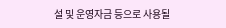설 및 운영자금 등으로 사용될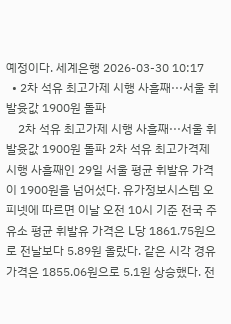예정이다. 세계은행 2026-03-30 10:17
  • 2차 석유 최고가제 시행 사흘째···서울 휘발윳값 1900원 돌파
    2차 석유 최고가제 시행 사흘째···서울 휘발윳값 1900원 돌파 2차 석유 최고가격제 시행 사흘째인 29일 서울 평균 휘발유 가격이 1900원을 넘어섰다. 유가정보시스템 오피넷에 따르면 이날 오전 10시 기준 전국 주유소 평균 휘발유 가격은 L당 1861.75원으로 전날보다 5.89원 올랐다. 같은 시각 경유 가격은 1855.06원으로 5.1원 상승했다. 전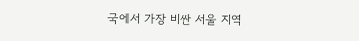국에서 가장 비싼 서울 지역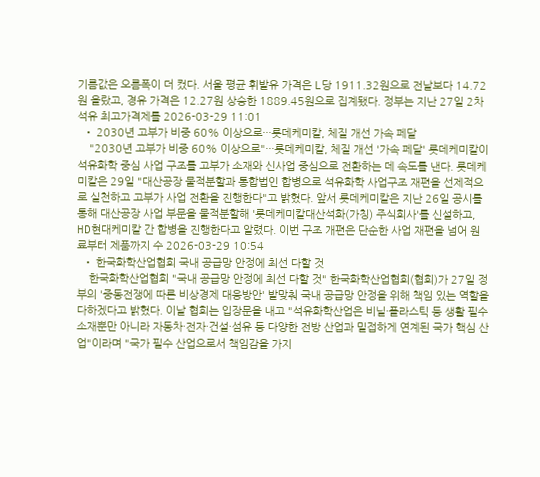기름값은 오름폭이 더 컸다. 서울 평균 휘발유 가격은 L당 1911.32원으로 전날보다 14.72원 올랐고, 경유 가격은 12.27원 상승한 1889.45원으로 집계됐다. 정부는 지난 27일 2차 석유 최고가격제를 2026-03-29 11:01
  • 2030년 고부가 비중 60% 이상으로···롯데케미칼, 체질 개선 가속 페달
    "2030년 고부가 비중 60% 이상으로"···롯데케미칼, 체질 개선 '가속 페달' 롯데케미칼이 석유화학 중심 사업 구조를 고부가 소재와 신사업 중심으로 전환하는 데 속도를 낸다. 롯데케미칼은 29일 "대산공장 물적분할과 통합법인 합병으로 석유화학 사업구조 재편을 선제적으로 실천하고 고부가 사업 전환을 진행한다"고 밝혔다. 앞서 롯데케미칼은 지난 26일 공시를 통해 대산공장 사업 부문을 물적분할해 '롯데케미칼대산석화(가칭) 주식회사'를 신설하고, HD현대케미칼 간 합병을 진행한다고 알렸다. 이번 구조 개편은 단순한 사업 재편을 넘어 원료부터 제품까지 수 2026-03-29 10:54
  • 한국화학산업협회 국내 공급망 안정에 최선 다할 것
    한국화학산업협회 "국내 공급망 안정에 최선 다할 것" 한국화학산업협회(협회)가 27일 정부의 '중동전쟁에 따른 비상경제 대응방안' 발맞춰 국내 공급망 안정을 위해 책임 있는 역할을 다하겠다고 밝혔다. 이날 협회는 입장문을 내고 "석유화학산업은 비닐·플라스틱 등 생활 필수소재뿐만 아니라 자동차·전자·건설·섬유 등 다양한 전방 산업과 밀접하게 연계된 국가 핵심 산업"이라며 "국가 필수 산업으로서 책임감을 가지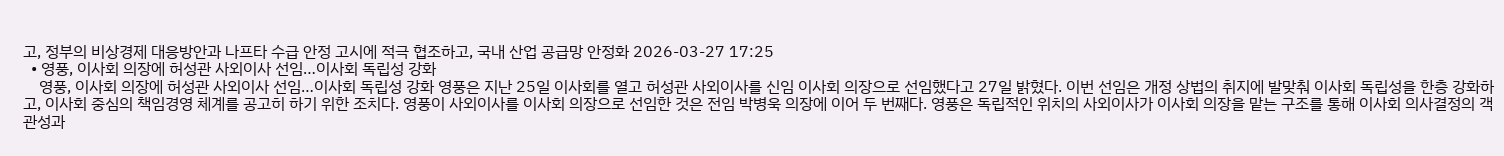고, 정부의 비상경제 대응방안과 나프타 수급 안정 고시에 적극 협조하고, 국내 산업 공급망 안정화 2026-03-27 17:25
  • 영풍, 이사회 의장에 허성관 사외이사 선임…이사회 독립성 강화
    영풍, 이사회 의장에 허성관 사외이사 선임…이사회 독립성 강화 영풍은 지난 25일 이사회를 열고 허성관 사외이사를 신임 이사회 의장으로 선임했다고 27일 밝혔다. 이번 선임은 개정 상법의 취지에 발맞춰 이사회 독립성을 한층 강화하고, 이사회 중심의 책임경영 체계를 공고히 하기 위한 조치다. 영풍이 사외이사를 이사회 의장으로 선임한 것은 전임 박병욱 의장에 이어 두 번째다. 영풍은 독립적인 위치의 사외이사가 이사회 의장을 맡는 구조를 통해 이사회 의사결정의 객관성과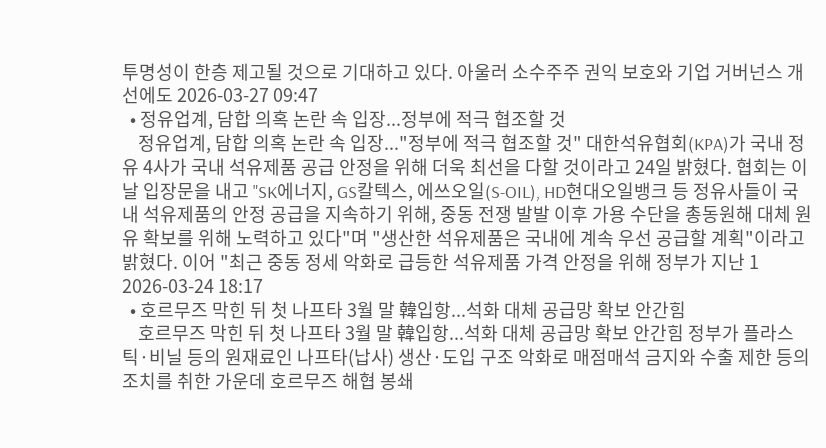투명성이 한층 제고될 것으로 기대하고 있다. 아울러 소수주주 권익 보호와 기업 거버넌스 개선에도 2026-03-27 09:47
  • 정유업계, 담합 의혹 논란 속 입장...정부에 적극 협조할 것
    정유업계, 담합 의혹 논란 속 입장..."정부에 적극 협조할 것" 대한석유협회(KPA)가 국내 정유 4사가 국내 석유제품 공급 안정을 위해 더욱 최선을 다할 것이라고 24일 밝혔다. 협회는 이날 입장문을 내고 "SK에너지, GS칼텍스, 에쓰오일(S-OIL), HD현대오일뱅크 등 정유사들이 국내 석유제품의 안정 공급을 지속하기 위해, 중동 전쟁 발발 이후 가용 수단을 총동원해 대체 원유 확보를 위해 노력하고 있다"며 "생산한 석유제품은 국내에 계속 우선 공급할 계획"이라고 밝혔다. 이어 "최근 중동 정세 악화로 급등한 석유제품 가격 안정을 위해 정부가 지난 1 2026-03-24 18:17
  • 호르무즈 막힌 뒤 첫 나프타 3월 말 韓입항...석화 대체 공급망 확보 안간힘
    호르무즈 막힌 뒤 첫 나프타 3월 말 韓입항...석화 대체 공급망 확보 안간힘 정부가 플라스틱·비닐 등의 원재료인 나프타(납사) 생산·도입 구조 악화로 매점매석 금지와 수출 제한 등의 조치를 취한 가운데 호르무즈 해협 봉쇄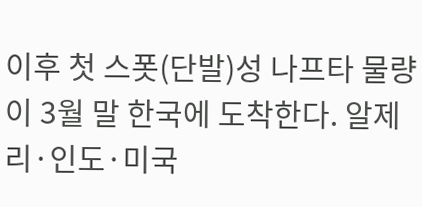이후 첫 스폿(단발)성 나프타 물량이 3월 말 한국에 도착한다. 알제리·인도·미국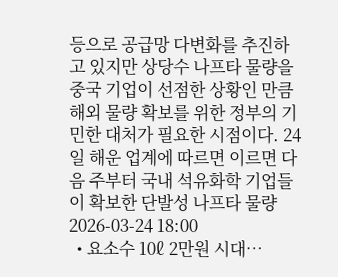등으로 공급망 다변화를 추진하고 있지만 상당수 나프타 물량을 중국 기업이 선점한 상황인 만큼 해외 물량 확보를 위한 정부의 기민한 대처가 필요한 시점이다. 24일 해운 업계에 따르면 이르면 다음 주부터 국내 석유화학 기업들이 확보한 단발성 나프타 물량 2026-03-24 18:00
  • 요소수 10ℓ 2만원 시대…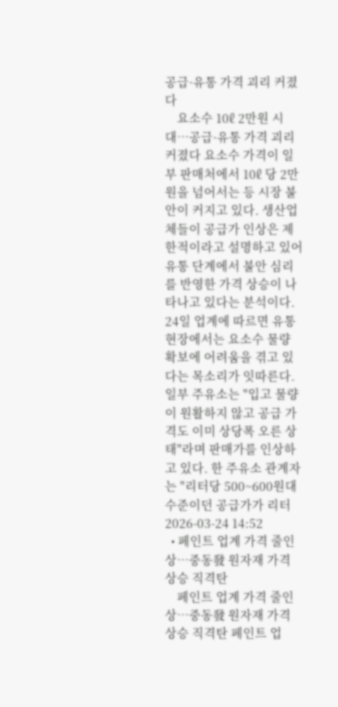공급·유통 가격 괴리 커졌다
    요소수 10ℓ 2만원 시대…공급·유통 가격 괴리 커졌다 요소수 가격이 일부 판매처에서 10ℓ 당 2만원을 넘어서는 등 시장 불안이 커지고 있다. 생산업체들이 공급가 인상은 제한적이라고 설명하고 있어 유통 단계에서 불안 심리를 반영한 가격 상승이 나타나고 있다는 분석이다. 24일 업계에 따르면 유통 현장에서는 요소수 물량 확보에 어려움을 겪고 있다는 목소리가 잇따른다. 일부 주유소는 "입고 물량이 원활하지 않고 공급 가격도 이미 상당폭 오른 상태"라며 판매가를 인상하고 있다. 한 주유소 관계자는 "리터당 500~600원대 수준이던 공급가가 리터 2026-03-24 14:52
  • 페인트 업계 가격 줄인상…중동發 원자재 가격 상승 직격탄
    페인트 업계 가격 줄인상…중동發 원자재 가격 상승 직격탄 페인트 업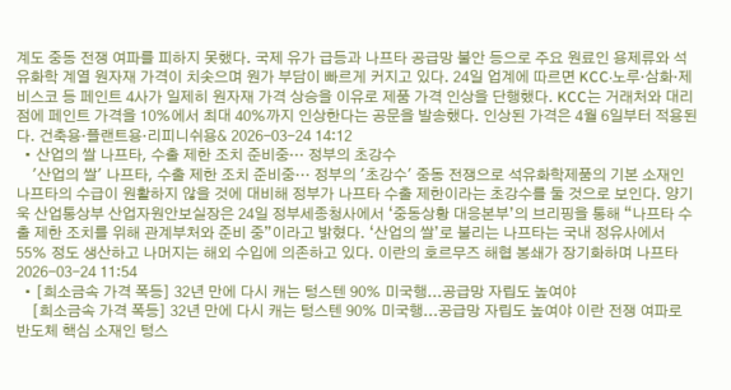계도 중동 전쟁 여파를 피하지 못했다. 국제 유가 급등과 나프타 공급망 불안 등으로 주요 원료인 용제류와 석유화학 계열 원자재 가격이 치솟으며 원가 부담이 빠르게 커지고 있다. 24일 업계에 따르면 KCC·노루·삼화·제비스코 등 페인트 4사가 일제히 원자재 가격 상승을 이유로 제품 가격 인상을 단행했다. KCC는 거래처와 대리점에 페인트 가격을 10%에서 최대 40%까지 인상한다는 공문을 발송했다. 인상된 가격은 4월 6일부터 적용된다. 건축용·플랜트용·리피니쉬용& 2026-03-24 14:12
  • 산업의 쌀 나프타, 수출 제한 조치 준비중… 정부의 초강수
    '산업의 쌀' 나프타, 수출 제한 조치 준비중… 정부의 '초강수' 중동 전쟁으로 석유화학제품의 기본 소재인 나프타의 수급이 원활하지 않을 것에 대비해 정부가 나프타 수출 제한이라는 초강수를 둘 것으로 보인다. 양기욱 산업통상부 산업자원안보실장은 24일 정부세종청사에서 ‘중동상황 대응본부’의 브리핑을 통해 “나프타 수출 제한 조치를 위해 관계부처와 준비 중”이라고 밝혔다. ‘산업의 쌀’로 불리는 나프타는 국내 정유사에서 55% 정도 생산하고 나머지는 해외 수입에 의존하고 있다. 이란의 호르무즈 해협 봉쇄가 장기화하며 나프타 2026-03-24 11:54
  • [희소금속 가격 폭등] 32년 만에 다시 캐는 텅스텐 90% 미국행...공급망 자립도 높여야
    [희소금속 가격 폭등] 32년 만에 다시 캐는 텅스텐 90% 미국행...공급망 자립도 높여야 이란 전쟁 여파로 반도체 핵심 소재인 텅스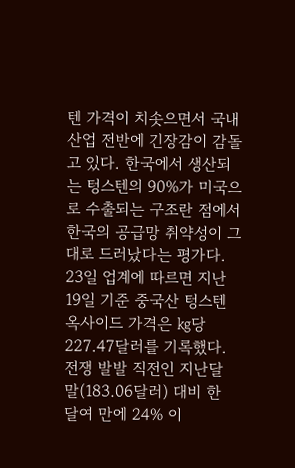텐 가격이 치솟으면서 국내 산업 전반에 긴장감이 감돌고 있다. 한국에서 생산되는 텅스텐의 90%가 미국으로 수출되는 구조란 점에서 한국의 공급망 취약성이 그대로 드러났다는 평가다. 23일 업계에 따르면 지난 19일 기준 중국산 텅스텐옥사이드 가격은 ㎏당 227.47달러를 기록했다. 전쟁 발발 직전인 지난달 말(183.06달러) 대비 한 달여 만에 24% 이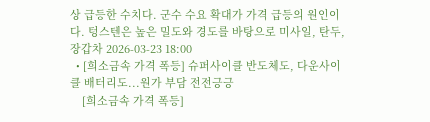상 급등한 수치다. 군수 수요 확대가 가격 급등의 원인이다. 텅스텐은 높은 밀도와 경도를 바탕으로 미사일, 탄두, 장갑차 2026-03-23 18:00
  • [희소금속 가격 폭등] 슈퍼사이클 반도체도, 다운사이클 배터리도...원가 부담 전전긍긍
    [희소금속 가격 폭등]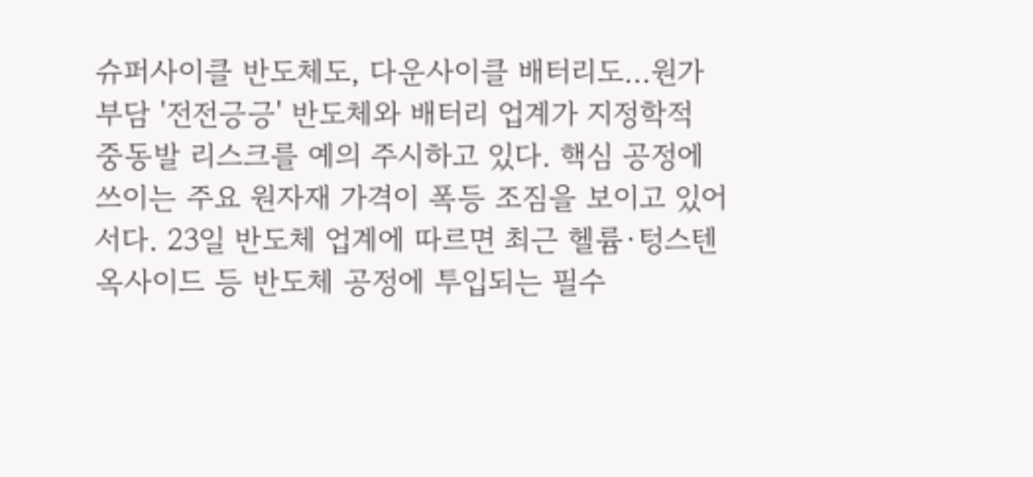슈퍼사이클 반도체도, 다운사이클 배터리도...원가 부담 '전전긍긍' 반도체와 배터리 업계가 지정학적 중동발 리스크를 예의 주시하고 있다. 핵심 공정에 쓰이는 주요 원자재 가격이 폭등 조짐을 보이고 있어서다. 23일 반도체 업계에 따르면 최근 헬륨·텅스텐옥사이드 등 반도체 공정에 투입되는 필수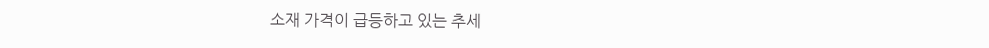소재 가격이 급등하고 있는 추세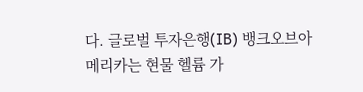다. 글로벌 투자은행(IB) 뱅크오브아메리카는 현물 헬륨 가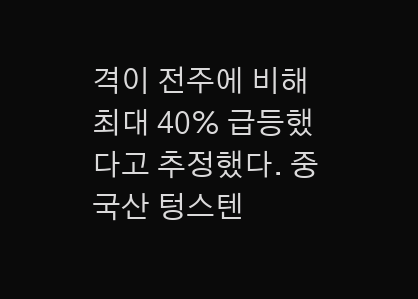격이 전주에 비해 최대 40% 급등했다고 추정했다. 중국산 텅스텐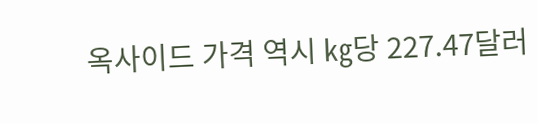옥사이드 가격 역시 ㎏당 227.47달러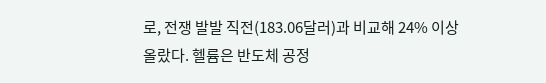로, 전쟁 발발 직전(183.06달러)과 비교해 24% 이상 올랐다. 헬륨은 반도체 공정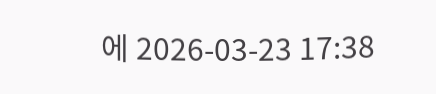에 2026-03-23 17:38